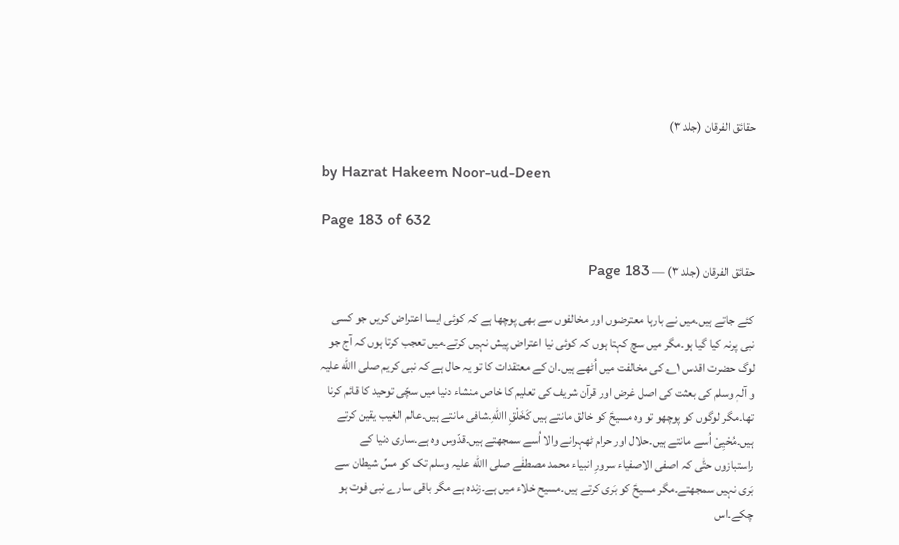حقائق الفرقان (جلد ۳)

by Hazrat Hakeem Noor-ud-Deen

Page 183 of 632

حقائق الفرقان (جلد ۳) — Page 183

کئے جاتے ہیں۔میں نے بارہا معترضوں اور مخالفوں سے بھی پوچھا ہے کہ کوئی ایسا اعتراض کریں جو کسی نبی پرنہ کیا گیا ہو۔مگر میں سچ کہتا ہوں کہ کوئی نیا اعتراض پیش نہیں کرتے۔میں تعجب کرتا ہوں کہ آج جو لوگ حضرت اقدس ۱؎ کی مخالفت میں اُٹھے ہیں۔ان کے معتقدات کا تو یہ حال ہے کہ نبی کریم صلی االله علیہ و آلہٖ وسلم کی بعثت کی اصل غرض اور قرآن شریف کی تعلیم کا خاص منشاء دنیا میں سچّی توحید کا قائم کرنا تھا۔مگر لوگوں کو پوچھو تو وہ مسیحؑ کو خالق مانتے ہیں کَخَلْقِ االلهِ۔شافی مانتے ہیں۔عالم الغیب یقین کرتے ہیں۔مُحْیِیْ اُسے مانتے ہیں۔حلال اور حرام ٹھہرانے والا اُسے سمجھتے ہیں۔قدّوس وہ ہے۔ساری دنیا کے راستبازوں حتّٰی کہ اصفی الاصفیاء سرورِ انبیاء محمد مصطفٰے صلی االله علیہ وسلم تک کو مسِّ شیطان سے بَری نہیں سمجھتے۔مگر مسیحؑ کو بَری کرتے ہیں۔مسیح خلاء میں ہے۔زندہ ہے مگر باقی سارے نبی فوت ہو چکے۔اس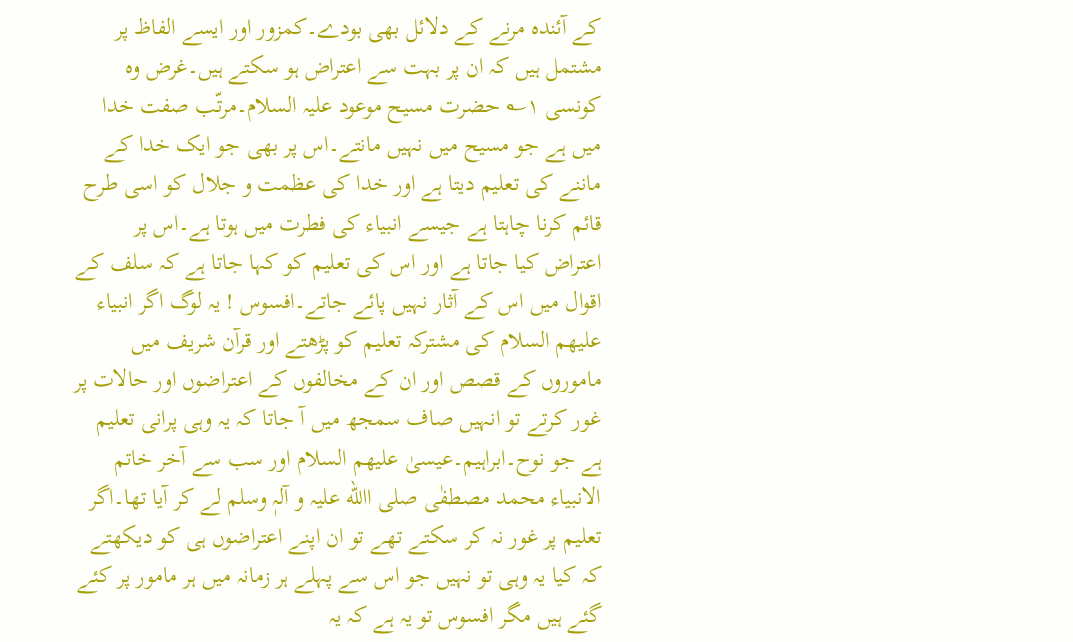کے آئندہ مرنے کے دلائل بھی بودے۔کمزور اور ایسے الفاظ پر مشتمل ہیں کہ ان پر بہت سے اعتراض ہو سکتے ہیں۔غرض وہ کونسی ۱؎ حضرت مسیح موعود علیہ السلام۔مرتّب صفت خدا میں ہے جو مسیح میں نہیں مانتے۔اس پر بھی جو ایک خدا کے ماننے کی تعلیم دیتا ہے اور خدا کی عظمت و جلال کو اسی طرح قائم کرنا چاہتا ہے جیسے انبیاء کی فطرت میں ہوتا ہے۔اس پر اعتراض کیا جاتا ہے اور اس کی تعلیم کو کہا جاتا ہے کہ سلف کے اقوال میں اس کے آثار نہیں پائے جاتے۔افسوس ! یہ لوگ اگر انبیاء علیھم السلام کی مشترکہ تعلیم کو پڑھتے اور قرآن شریف میں ماموروں کے قصص اور ان کے مخالفوں کے اعتراضوں اور حالات پر غور کرتے تو انہیں صاف سمجھ میں آ جاتا کہ یہ وہی پرانی تعلیم ہے جو نوح۔ابراہیم۔عیسیٰ علیھم السلام اور سب سے آخر خاتم الانبیاء محمد مصطفٰی صلی االله علیہ و آلہٖ وسلم لے کر آیا تھا۔اگر تعلیم پر غور نہ کر سکتے تھے تو ان اپنے اعتراضوں ہی کو دیکھتے کہ کیا یہ وہی تو نہیں جو اس سے پہلے ہر زمانہ میں ہر مامور پر کئے گئے ہیں مگر افسوس تو یہ ہے کہ یہ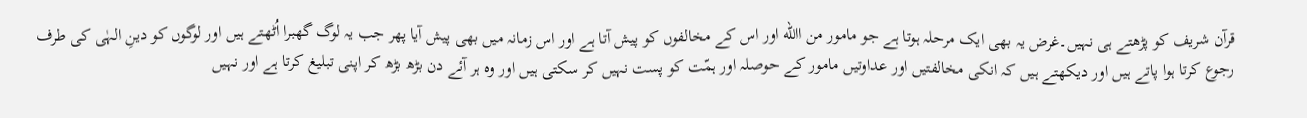قرآن شریف کو پڑھتے ہی نہیں۔غرض یہ بھی ایک مرحلہ ہوتا ہے جو مامور من االله اور اس کے مخالفوں کو پیش آتا ہے اور اس زمانہ میں بھی پیش آیا پھر جب یہ لوگ گھبرا اُٹھتے ہیں اور لوگوں کو دینِ الہٰی کی طرف رجوع کرتا ہوا پاتے ہیں اور دیکھتے ہیں کہ انکی مخالفتیں اور عداوتیں مامور کے حوصلہ اور ہمّت کو پست نہیں کر سکتی ہیں اور وہ ہر آئے دن بڑھ بڑھ کر اپنی تبلیغ کرتا ہے اور نہیں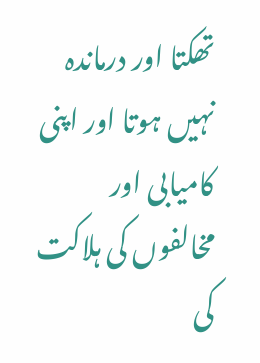تھکتا اور درماندہ نہیں ہوتا اور اپنی کامیابی اور مخالفوں کی ہلاکت کی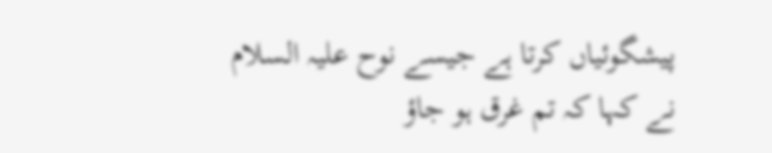پیشگوئیاں کرتا ہے جیسے نوح علیہ السلام نے کہا کہ تم غرق ہو جاؤ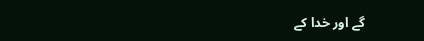گے اور خدا کے